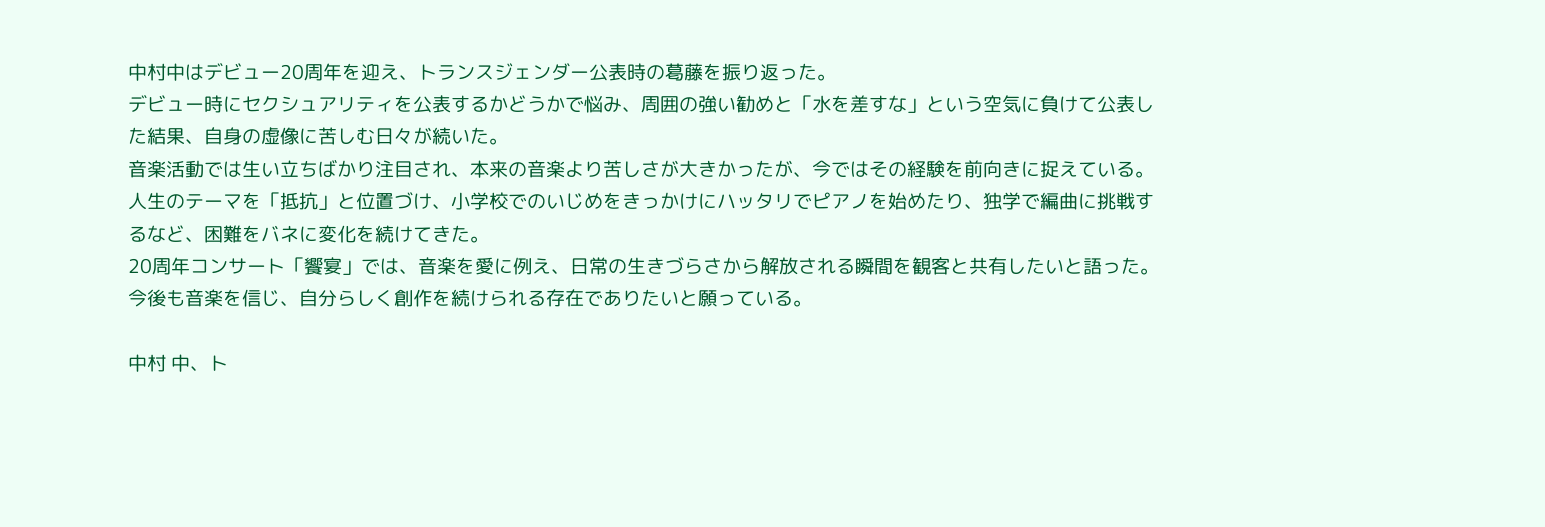中村中はデビュー20周年を迎え、トランスジェンダー公表時の葛藤を振り返った。
デビュー時にセクシュアリティを公表するかどうかで悩み、周囲の強い勧めと「水を差すな」という空気に負けて公表した結果、自身の虚像に苦しむ日々が続いた。
音楽活動では生い立ちばかり注目され、本来の音楽より苦しさが大きかったが、今ではその経験を前向きに捉えている。
人生のテーマを「抵抗」と位置づけ、小学校でのいじめをきっかけにハッタリでピアノを始めたり、独学で編曲に挑戦するなど、困難をバネに変化を続けてきた。
20周年コンサート「饗宴」では、音楽を愛に例え、日常の生きづらさから解放される瞬間を観客と共有したいと語った。
今後も音楽を信じ、自分らしく創作を続けられる存在でありたいと願っている。

中村 中、ト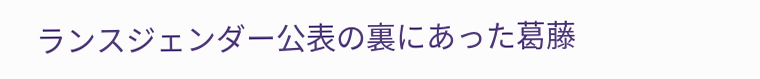ランスジェンダー公表の裏にあった葛藤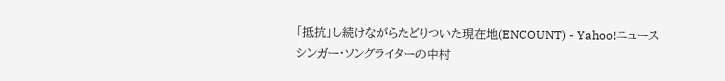「抵抗」し続けながらたどりついた現在地(ENCOUNT) - Yahoo!ニュース
シンガー・ソングライターの中村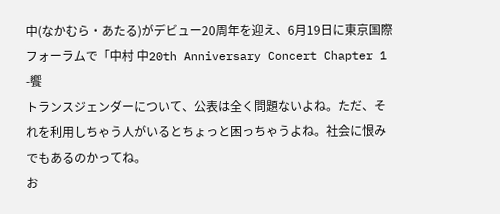中(なかむら・あたる)がデビュー20周年を迎え、6月19日に東京国際フォーラムで「中村 中20th Anniversary Concert Chapter 1 -饗
トランスジェンダーについて、公表は全く問題ないよね。ただ、それを利用しちゃう人がいるとちょっと困っちゃうよね。社会に恨みでもあるのかってね。
お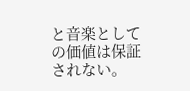と音楽としての価値は保証されない。